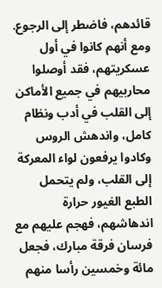قائدهم، فاضطر إلى الرجوع. ومع أنهم كانوا في أول عسكريتهم، فقد أوصلوا محاربيهم في جميع الأماكن إلى القلب في أدب ونظام كامل، واندهش الروس وكادوا يرفعون لواء المعركة إلى القلب، ولم يتحمل الطبع الغيور حرارة اندهاشهم، فهجم عليهم مع فرسان فرقة مبارك، فجعل مائة وخمسين رأسا منهم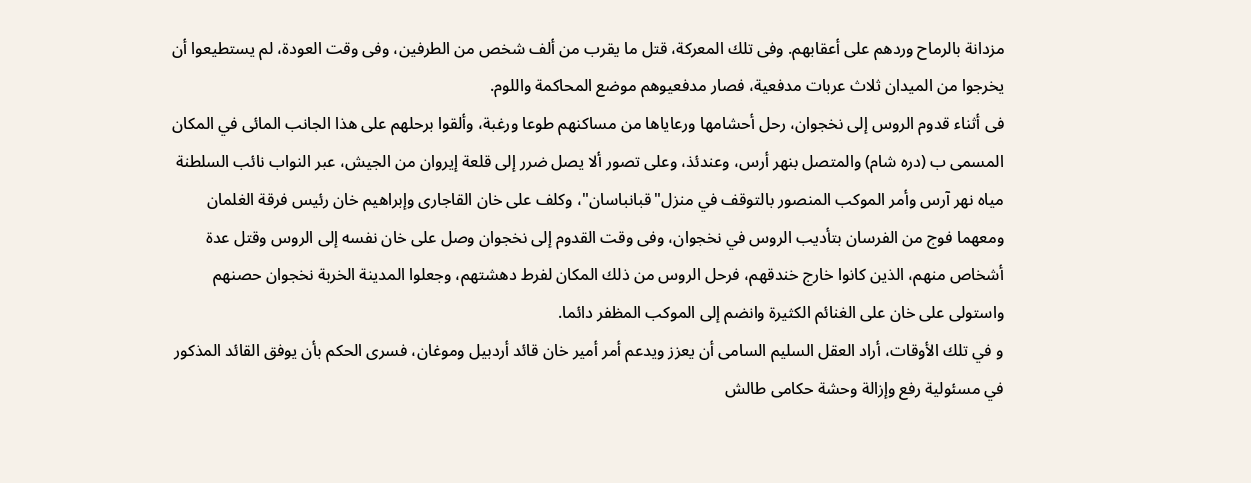مزدانة بالرماح وردهم على أعقابهم. وفى تلك المعركة، قتل ما يقرب من ألف شخص من الطرفين، وفى وقت العودة، لم يستطيعوا أن يخرجوا من الميدان ثلاث عربات مدفعية، فصار مدفعيوهم موضع المحاكمة واللوم.
فى أثناء قدوم الروس إلى نخجوان، رحل أحشامها ورعاياها من مساكنهم طوعا ورغبة، وألقوا برحلهم على هذا الجانب المائى في المكان المسمى ب (دره شام) والمتصل بنهر أرس، وعندئذ، وعلى تصور ألا يصل ضرر إلى قلعة إيروان من الجيش، عبر النواب نائب السلطنة مياه نهر آرس وأمر الموكب المنصور بالتوقف في منزل"قبانباسان"، وكلف على خان القاجارى وإبراهيم خان رئيس فرقة الغلمان ومعهما فوج من الفرسان بتأديب الروس في نخجوان، وفى وقت القدوم إلى نخجوان وصل على خان نفسه إلى الروس وقتل عدة أشخاص منهم، الذين كانوا خارج خندقهم، فرحل الروس من ذلك المكان لفرط دهشتهم، وجعلوا المدينة الخربة نخجوان حصنهم واستولى على خان على الغنائم الكثيرة وانضم إلى الموكب المظفر دائما.
و في تلك الأوقات، أراد العقل السليم السامى أن يعزز ويدعم أمر أمير خان قائد أردبيل وموغان، فسرى الحكم بأن يوفق القائد المذكور في مسئولية رفع وإزالة وحشة حكامى طالش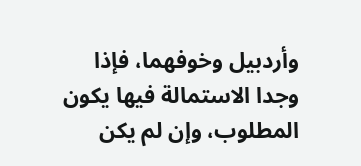وأردبيل وخوفهما، فإذا وجدا الاستمالة فيها يكون المطلوب، وإن لم يكن